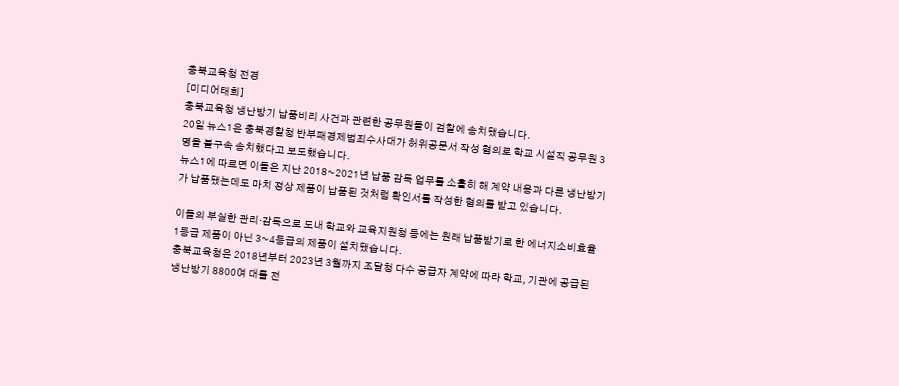충북교육청 전경
[미디어태희]
충북교육청 냉난방기 납품비리 사건과 관련한 공무원들이 검찰에 송치됐습니다.
20일 뉴스1은 충북경찰청 반부패경제범죄수사대가 허위공문서 작성 혐의로 학교 시설직 공무원 3명을 불구속 송치했다고 보도했습니다.
뉴스1에 따르면 이들은 지난 2018~2021년 납품 감독 업무를 소홀히 해 계약 내용과 다른 냉난방기가 납품됐는데도 마치 정상 제품이 납품된 것처럼 확인서를 작성한 혐의를 받고 있습니다.

이들의 부실한 관리·감독으로 도내 학교와 교육지원청 등에는 원래 납품받기로 한 에너지소비효율 1등급 제품이 아닌 3~4등급의 제품이 설치됐습니다.
충북교육청은 2018년부터 2023년 3월까지 조달청 다수 공급자 계약에 따라 학교, 기관에 공급된 냉난방기 8800여 대를 전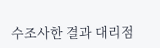수조사한 결과 대리점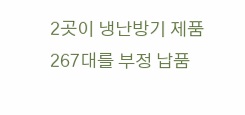2곳이 냉난방기 제품 267대를 부정 납품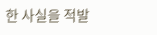한 사실을 적발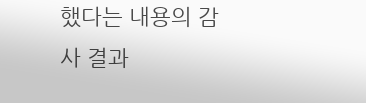했다는 내용의 감사 결과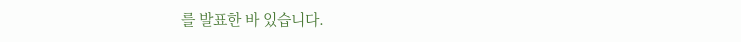를 발표한 바 있습니다.